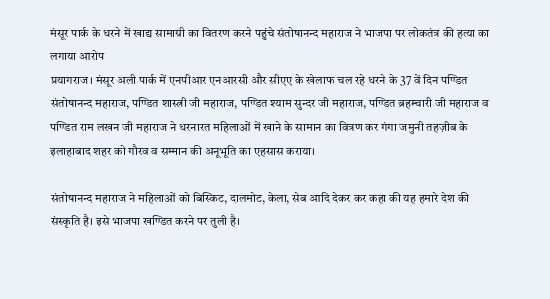मंसूर पार्क के धरने में खाद्य सामाग्री का वितरण करने पहुंचे संतोषानन्द महाराज ने भाजपा पर लोकतंत्र की हत्या का लगाया आरोप
प्रयागराज। मंसूर अली पार्क में एनपीआर एनआरसी और सीएए के खेलाफ चल रहे धरने के 37 वें दिन पण्डित संतोषानन्द महाराज, पण्डित शास्त्री जी महाराज, पण्डित श्याम सुन्दर जी महाराज, पण्डित ब्रहम्चारी जी महाराज व पण्डित राम लखन जी महाराज ने धरनारत महिलाओं में खाने के सामान का वित्रण कर गंगा जमुनी तहज़ीब के इलाहाबाद शहर को गौरव व सम्मान की अनूभूति का एहसास कराया।

संतोषानन्द महाराज ने महिलाओं को बिस्किट, दालमोट, केला, सेब आदि देकर कर कहा की यह हमारे देश की संस्कृति है। इसे भाजपा खण्डित करने पर तुली है।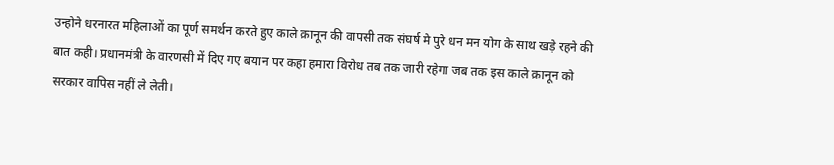उन्होने धरनारत महिलाओं का पूर्ण समर्थन करते हुए काले क़ानून की वापसी तक संघर्ष मे पुरे धन मन योग के साथ खड़े रहने की बात कही। प्रधानमंत्री के वारणसी में दिए गए बयान पर कहा हमारा विरोध तब तक जारी रहेगा जब तक इस काले क़ानून को सरकार वापिस नहीं ले लेती।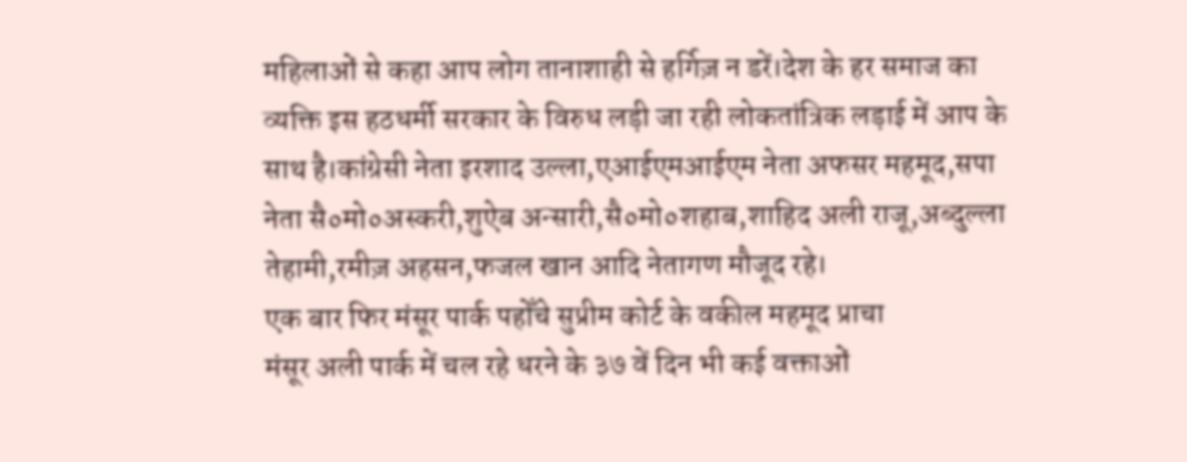महिलाओं से कहा आप लोग तानाशाही से हर्गिज़ न डरें।देश के हर समाज का व्यक्ति इस हठधर्मी सरकार के विरुध लड़ी जा रही लोकतांत्रिक लड़ाई में आप के साथ है।कांग्रेसी नेता इरशाद उल्ला,एआईएमआईएम नेता अफसर महमूद,सपा नेता सै०मो०अस्करी,शुऐब अन्सारी,सै०मो०शहाब,शाहिद अली राजू,अब्दुल्ला तेहामी,रमीज़ अहसन,फजल खान आदि नेतागण मौजूद रहे।
एक बार फिर मंसूर पार्क पहोँचे सुप्रीम कोर्ट के वकील महमूद प्राचा
मंसूर अली पार्क में चल रहे धरने के ३७ वें दिन भी कई वक्ताओं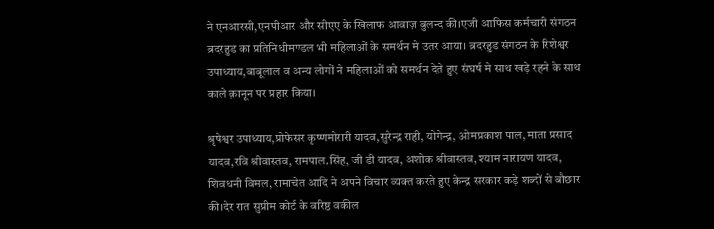ने एनआरसी,एनपीआर और सीएए के खिलाफ आवाज़ बुलन्द की।एजी आफिस कर्मचारी संगठन ब्रदरहुड का प्रतिनिधीमण्डल भी महिलाओं के समर्थन मे उतर आया। ब्रदरहुड संगठन के रिशेश्वर उपाध्याय,बाबूलाल व अन्य लोगों ने महिलाओं को समर्थन देते हुए संघर्ष मे साथ खड़े रहने के साथ काले क़ानून पर प्रहार किया।

श्रृषेश्वर उपाध्याय,प्रोफेसर कृष्णमोरारी यादव,सुरेन्द्र राही, योगेन्द्र, ओमप्रकाश पाल, माता प्रसाद यादव,रवि श्रीवास्तव, रामपाल.सिंह, जी डी यादव, अशोक श्रीवास्तव, श्याम नारायण यादव, शिवधनी विमल, रामाचेत आदि ने अपने विचार व्यक्त करते हुए केन्द्र सरकार कड़े शब्दों से बौछार की।देर रात सुप्रीम कोर्ट के वरिष्ठ वकील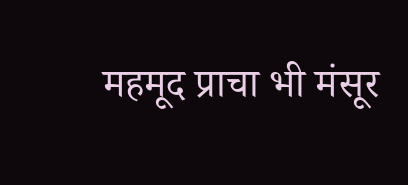महमूद प्राचा भी मंसूर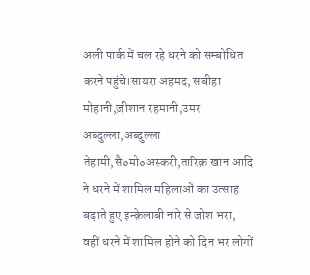अली पार्क में चल रहे धरने को सम्बोधित करने पहुंचे।सायरा अहमद, सबीहा मोहानी,ज़ीशान रहमानी,उमर अब्दुल्ला,अब्दुल्ला तेहामी,सै०मो०अस्करी,तारिक़ खान आदि ने धरने में शामिल महिलाओं का उत्साह बढ़ाते हुए इन्क़ेलाबी नारे से जोश भरा, वहीं धरने में शामिल होने को दिन भर लोगों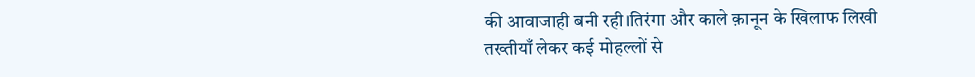की आवाजाही बनी रही।तिरंगा और काले क़ानून के खिलाफ लिखी तख्तीयाँ लेकर कई मोहल्लों से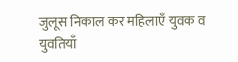जुलूस निकाल कर महिलाएँ युवक व युवतियाँ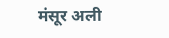मंसूर अली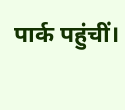पार्क पहुंचीं।